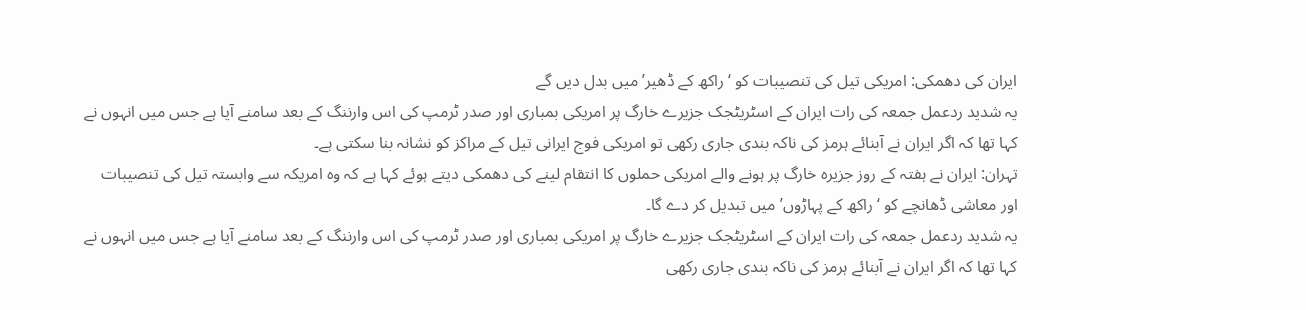ایران کی دھمکی: امریکی تیل کی تنصیبات کو ‘راکھ کے ڈھیر’ میں بدل دیں گے
یہ شدید ردعمل جمعہ کی رات ایران کے اسٹریٹجک جزیرے خارگ پر امریکی بمباری اور صدر ٹرمپ کی اس وارننگ کے بعد سامنے آیا ہے جس میں انہوں نے کہا تھا کہ اگر ایران نے آبنائے ہرمز کی ناکہ بندی جاری رکھی تو امریکی فوج ایرانی تیل کے مراکز کو نشانہ بنا سکتی ہے۔
تہران: ایران نے ہفتہ کے روز جزیرہ خارگ پر ہونے والے امریکی حملوں کا انتقام لینے کی دھمکی دیتے ہوئے کہا ہے کہ وہ امریکہ سے وابستہ تیل کی تنصیبات اور معاشی ڈھانچے کو ‘راکھ کے پہاڑوں’ میں تبدیل کر دے گا۔
یہ شدید ردعمل جمعہ کی رات ایران کے اسٹریٹجک جزیرے خارگ پر امریکی بمباری اور صدر ٹرمپ کی اس وارننگ کے بعد سامنے آیا ہے جس میں انہوں نے کہا تھا کہ اگر ایران نے آبنائے ہرمز کی ناکہ بندی جاری رکھی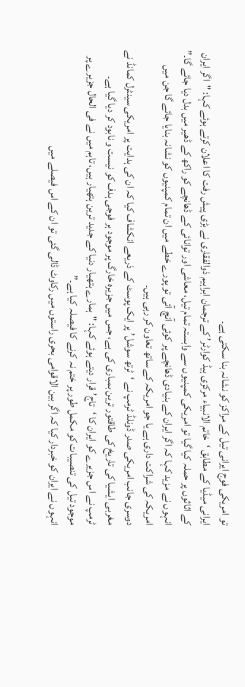تو امریکی فوج ایرانی تیل کے مراکز کو نشانہ بنا سکتی ہے۔
ایرانی میڈیا کے مطابق ‘خاتم الانبیاء مرکزی ہیڈ کوارٹر’ کے ترجمان ابراہیم ذوالفقاری نے بڑی پیش رفت کا اعلان کرتے ہوئے کہا: "اگر ایران کے اثاثوں پر حملہ کیا گیا تو امریکی کمپنیوں سے وابستہ تمام تیل، معاشی اور توانائی کے ڈھانچے کو راکھ کے ڈھیر میں بدل دیا جائے گا۔”
انہوں نے مزید کہا کہ اگر ایران کے بنیادی ڈھانچے پر کوئی آنچ آئی تو پورے خطے میں ان تمام کمپنیوں کو نشانہ بنایا جائے گا جن میں امریکہ کی شراکت داری ہے یا جو امریکہ کے ساتھ تعاون کر رہی ہیں۔
دوسری جانب امریکی صدر ڈونلڈ ٹرمپ نے ‘ٹرتھ سوشل’ پر ایک پوسٹ کے ذریعے انکشاف کیا کہ ان کی ہدایت پر امریکی سینٹرل کمانڈ نے مغربی ایشیا کی تاریخ کی طاقتور ترین بمباری کی ہے، جس میں جزیرہ خارگ پر موجود ہر فوجی ہدف کو نیست و نابود کر دیا گیا ہے۔
ٹرمپ نے اس جزیرے کو ایران کا ‘تاج’ قرار دیتے ہوئے کہا: "ہمارے ہتھیار دنیا کے جدید ترین ہتھیار ہیں، تاہم میں نے فی الحال جزیرے پر موجود تیل کی تنصیبات کو مکمل طور پر ختم نہ کرنے کا فیصلہ کیا ہے۔”
انہوں نے ایران کو خبردار کیا کہ اگر بین الاقوامی بحری راستوں میں رکاوٹ ڈالی گئی تو ان کے اس فیصلے میں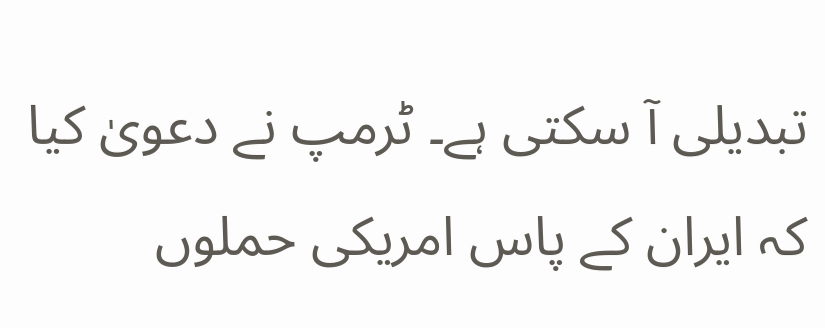تبدیلی آ سکتی ہے۔ ٹرمپ نے دعویٰ کیا کہ ایران کے پاس امریکی حملوں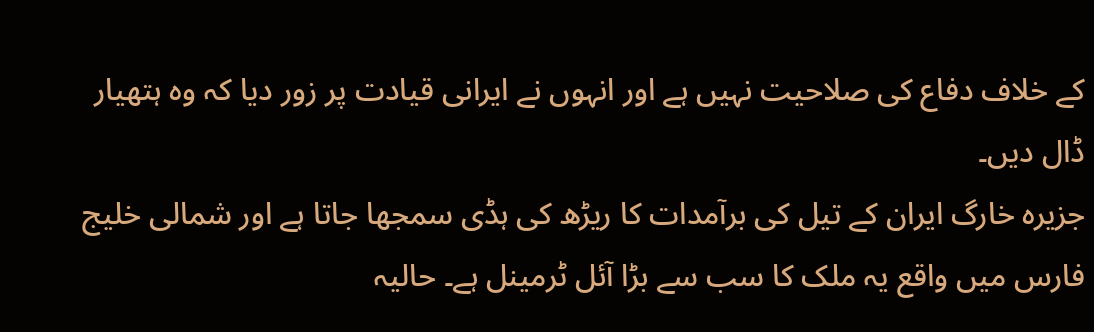کے خلاف دفاع کی صلاحیت نہیں ہے اور انہوں نے ایرانی قیادت پر زور دیا کہ وہ ہتھیار ڈال دیں۔
جزیرہ خارگ ایران کے تیل کی برآمدات کا ریڑھ کی ہڈی سمجھا جاتا ہے اور شمالی خلیج فارس میں واقع یہ ملک کا سب سے بڑا آئل ٹرمینل ہے۔ حالیہ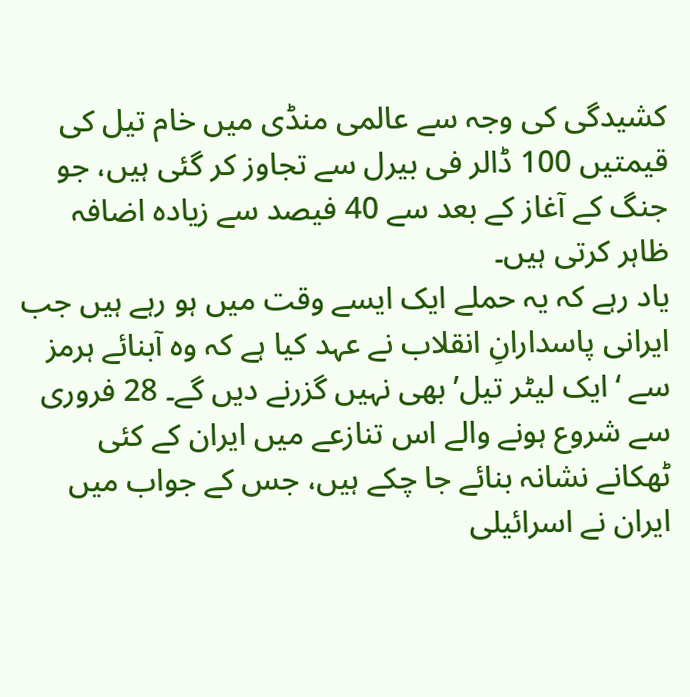کشیدگی کی وجہ سے عالمی منڈی میں خام تیل کی قیمتیں 100 ڈالر فی بیرل سے تجاوز کر گئی ہیں، جو جنگ کے آغاز کے بعد سے 40 فیصد سے زیادہ اضافہ ظاہر کرتی ہیں۔
یاد رہے کہ یہ حملے ایک ایسے وقت میں ہو رہے ہیں جب ایرانی پاسدارانِ انقلاب نے عہد کیا ہے کہ وہ آبنائے ہرمز سے ‘ایک لیٹر تیل’ بھی نہیں گزرنے دیں گے۔ 28 فروری سے شروع ہونے والے اس تنازعے میں ایران کے کئی ٹھکانے نشانہ بنائے جا چکے ہیں، جس کے جواب میں ایران نے اسرائیلی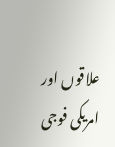علاقوں اور امریکی فوجی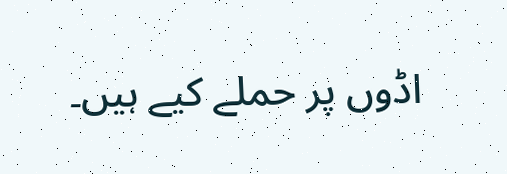اڈوں پر حملے کیے ہیں۔